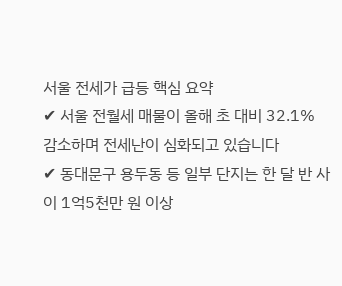서울 전세가 급등 핵심 요약
✔ 서울 전월세 매물이 올해 초 대비 32.1% 감소하며 전세난이 심화되고 있습니다
✔ 동대문구 용두동 등 일부 단지는 한 달 반 사이 1억5천만 원 이상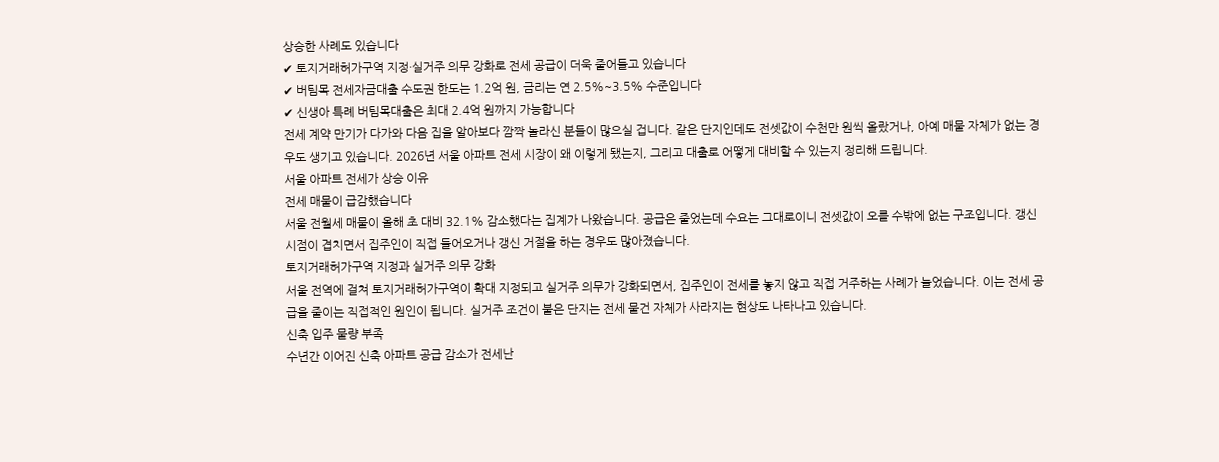상승한 사례도 있습니다
✔ 토지거래허가구역 지정·실거주 의무 강화로 전세 공급이 더욱 줄어들고 있습니다
✔ 버팀목 전세자금대출 수도권 한도는 1.2억 원, 금리는 연 2.5%~3.5% 수준입니다
✔ 신생아 특례 버팀목대출은 최대 2.4억 원까지 가능합니다
전세 계약 만기가 다가와 다음 집을 알아보다 깜짝 놀라신 분들이 많으실 겁니다. 같은 단지인데도 전셋값이 수천만 원씩 올랐거나, 아예 매물 자체가 없는 경우도 생기고 있습니다. 2026년 서울 아파트 전세 시장이 왜 이렇게 됐는지, 그리고 대출로 어떻게 대비할 수 있는지 정리해 드립니다.
서울 아파트 전세가 상승 이유
전세 매물이 급감했습니다
서울 전월세 매물이 올해 초 대비 32.1% 감소했다는 집계가 나왔습니다. 공급은 줄었는데 수요는 그대로이니 전셋값이 오를 수밖에 없는 구조입니다. 갱신 시점이 겹치면서 집주인이 직접 들어오거나 갱신 거절을 하는 경우도 많아졌습니다.
토지거래허가구역 지정과 실거주 의무 강화
서울 전역에 걸쳐 토지거래허가구역이 확대 지정되고 실거주 의무가 강화되면서, 집주인이 전세를 놓지 않고 직접 거주하는 사례가 늘었습니다. 이는 전세 공급을 줄이는 직접적인 원인이 됩니다. 실거주 조건이 붙은 단지는 전세 물건 자체가 사라지는 현상도 나타나고 있습니다.
신축 입주 물량 부족
수년간 이어진 신축 아파트 공급 감소가 전세난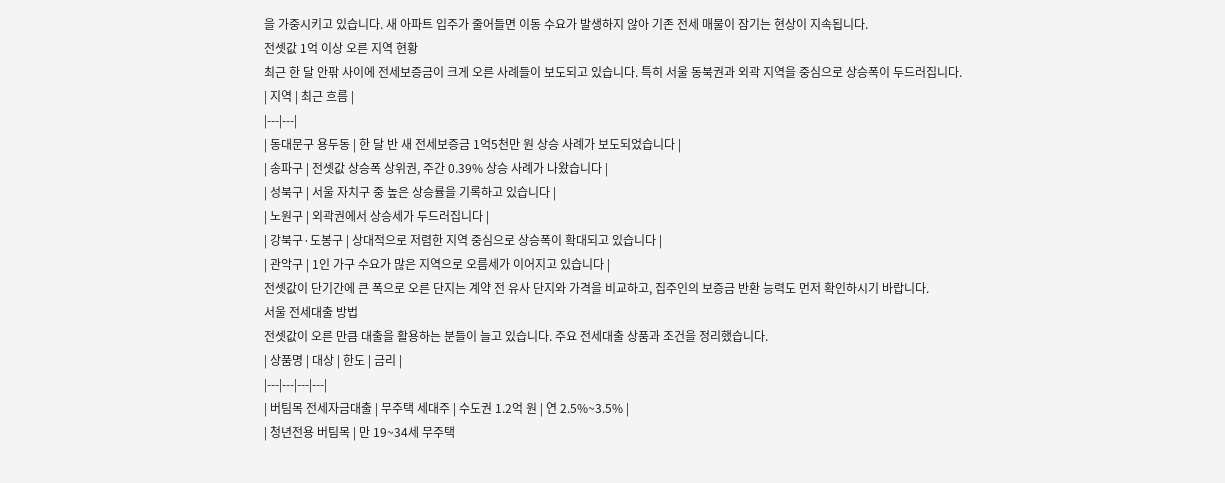을 가중시키고 있습니다. 새 아파트 입주가 줄어들면 이동 수요가 발생하지 않아 기존 전세 매물이 잠기는 현상이 지속됩니다.
전셋값 1억 이상 오른 지역 현황
최근 한 달 안팎 사이에 전세보증금이 크게 오른 사례들이 보도되고 있습니다. 특히 서울 동북권과 외곽 지역을 중심으로 상승폭이 두드러집니다.
| 지역 | 최근 흐름 |
|---|---|
| 동대문구 용두동 | 한 달 반 새 전세보증금 1억5천만 원 상승 사례가 보도되었습니다 |
| 송파구 | 전셋값 상승폭 상위권, 주간 0.39% 상승 사례가 나왔습니다 |
| 성북구 | 서울 자치구 중 높은 상승률을 기록하고 있습니다 |
| 노원구 | 외곽권에서 상승세가 두드러집니다 |
| 강북구·도봉구 | 상대적으로 저렴한 지역 중심으로 상승폭이 확대되고 있습니다 |
| 관악구 | 1인 가구 수요가 많은 지역으로 오름세가 이어지고 있습니다 |
전셋값이 단기간에 큰 폭으로 오른 단지는 계약 전 유사 단지와 가격을 비교하고, 집주인의 보증금 반환 능력도 먼저 확인하시기 바랍니다.
서울 전세대출 방법
전셋값이 오른 만큼 대출을 활용하는 분들이 늘고 있습니다. 주요 전세대출 상품과 조건을 정리했습니다.
| 상품명 | 대상 | 한도 | 금리 |
|---|---|---|---|
| 버팀목 전세자금대출 | 무주택 세대주 | 수도권 1.2억 원 | 연 2.5%~3.5% |
| 청년전용 버팀목 | 만 19~34세 무주택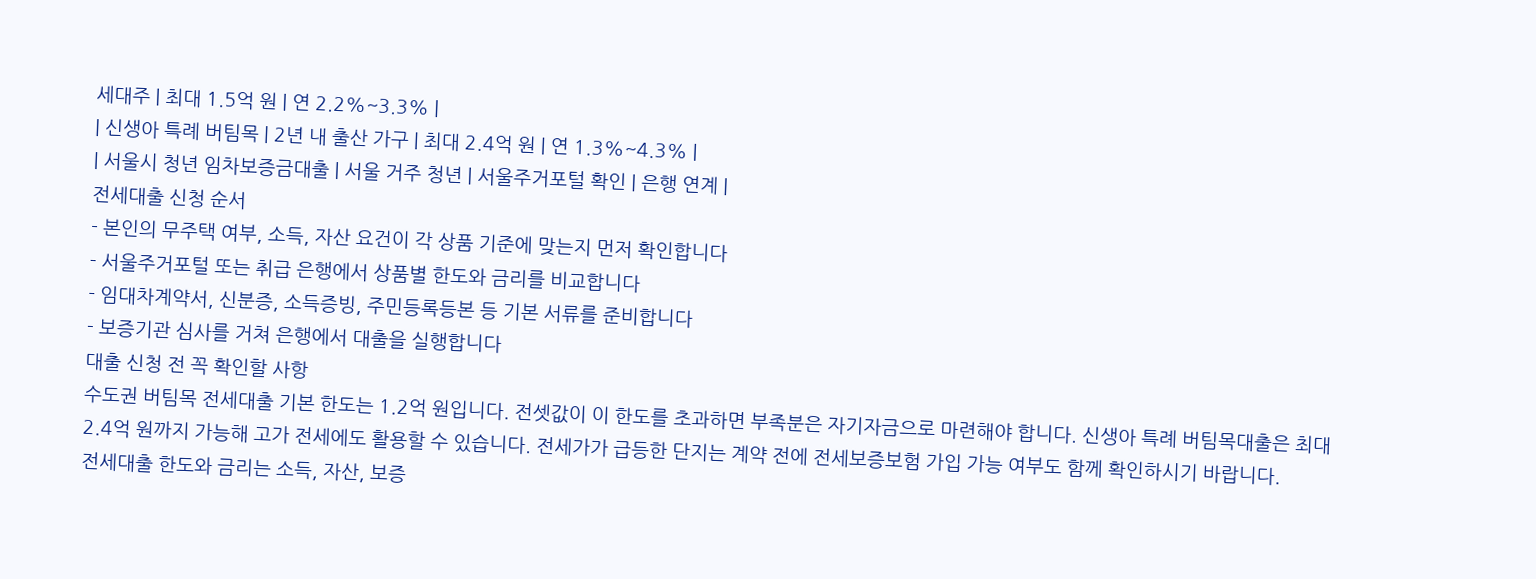세대주 | 최대 1.5억 원 | 연 2.2%~3.3% |
| 신생아 특례 버팀목 | 2년 내 출산 가구 | 최대 2.4억 원 | 연 1.3%~4.3% |
| 서울시 청년 임차보증금대출 | 서울 거주 청년 | 서울주거포털 확인 | 은행 연계 |
전세대출 신청 순서
- 본인의 무주택 여부, 소득, 자산 요건이 각 상품 기준에 맞는지 먼저 확인합니다
- 서울주거포털 또는 취급 은행에서 상품별 한도와 금리를 비교합니다
- 임대차계약서, 신분증, 소득증빙, 주민등록등본 등 기본 서류를 준비합니다
- 보증기관 심사를 거쳐 은행에서 대출을 실행합니다
대출 신청 전 꼭 확인할 사항
수도권 버팀목 전세대출 기본 한도는 1.2억 원입니다. 전셋값이 이 한도를 초과하면 부족분은 자기자금으로 마련해야 합니다. 신생아 특례 버팀목대출은 최대 2.4억 원까지 가능해 고가 전세에도 활용할 수 있습니다. 전세가가 급등한 단지는 계약 전에 전세보증보험 가입 가능 여부도 함께 확인하시기 바랍니다.
전세대출 한도와 금리는 소득, 자산, 보증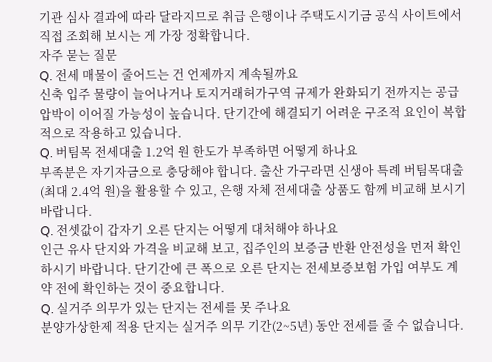기관 심사 결과에 따라 달라지므로 취급 은행이나 주택도시기금 공식 사이트에서 직접 조회해 보시는 게 가장 정확합니다.
자주 묻는 질문
Q. 전세 매물이 줄어드는 건 언제까지 계속될까요
신축 입주 물량이 늘어나거나 토지거래허가구역 규제가 완화되기 전까지는 공급 압박이 이어질 가능성이 높습니다. 단기간에 해결되기 어려운 구조적 요인이 복합적으로 작용하고 있습니다.
Q. 버팀목 전세대출 1.2억 원 한도가 부족하면 어떻게 하나요
부족분은 자기자금으로 충당해야 합니다. 출산 가구라면 신생아 특례 버팀목대출(최대 2.4억 원)을 활용할 수 있고, 은행 자체 전세대출 상품도 함께 비교해 보시기 바랍니다.
Q. 전셋값이 갑자기 오른 단지는 어떻게 대처해야 하나요
인근 유사 단지와 가격을 비교해 보고, 집주인의 보증금 반환 안전성을 먼저 확인하시기 바랍니다. 단기간에 큰 폭으로 오른 단지는 전세보증보험 가입 여부도 계약 전에 확인하는 것이 중요합니다.
Q. 실거주 의무가 있는 단지는 전세를 못 주나요
분양가상한제 적용 단지는 실거주 의무 기간(2~5년) 동안 전세를 줄 수 없습니다.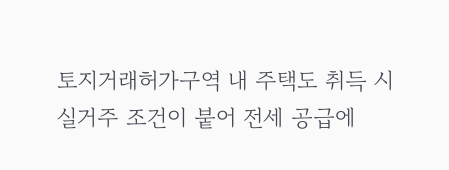토지거래허가구역 내 주택도 취득 시 실거주 조건이 붙어 전세 공급에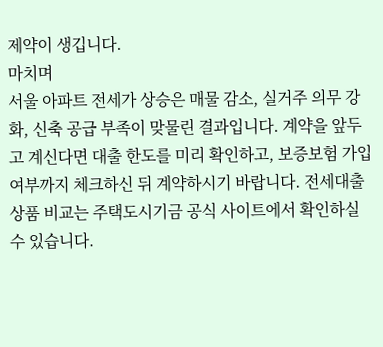제약이 생깁니다.
마치며
서울 아파트 전세가 상승은 매물 감소, 실거주 의무 강화, 신축 공급 부족이 맞물린 결과입니다. 계약을 앞두고 계신다면 대출 한도를 미리 확인하고, 보증보험 가입 여부까지 체크하신 뒤 계약하시기 바랍니다. 전세대출 상품 비교는 주택도시기금 공식 사이트에서 확인하실 수 있습니다.